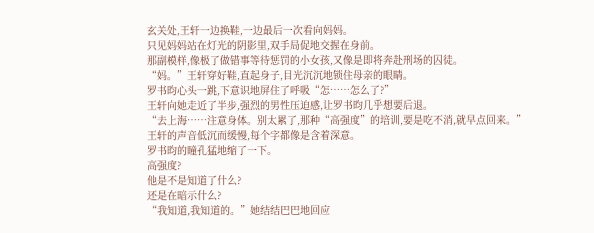玄关处,王轩一边换鞋,一边最后一次看向妈妈。
只见妈妈站在灯光的阴影里,双手局促地交握在身前。
那副模样,像极了做错事等待惩罚的小女孩,又像是即将奔赴刑场的囚徒。
“妈。”王轩穿好鞋,直起身子,目光沉沉地锁住母亲的眼睛。
罗书昀心头一跳,下意识地屏住了呼吸“怎……怎么了?”
王轩向她走近了半步,强烈的男性压迫感,让罗书昀几乎想要后退。
“去上海……注意身体。别太累了,那种“高强度”的培训,要是吃不消,就早点回来。”
王轩的声音低沉而缓慢,每个字都像是含着深意。
罗书昀的瞳孔猛地缩了一下。
高强度?
他是不是知道了什么?
还是在暗示什么?
“我知道,我知道的。”她结结巴巴地回应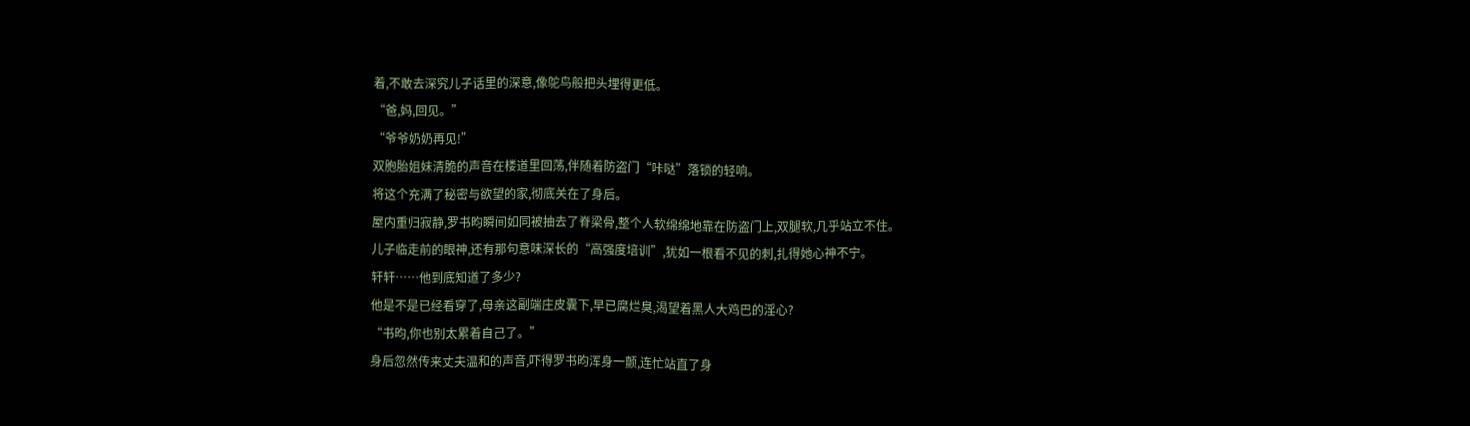着,不敢去深究儿子话里的深意,像鸵鸟般把头埋得更低。
“爸,妈,回见。”
“爷爷奶奶再见!”
双胞胎姐妹清脆的声音在楼道里回荡,伴随着防盗门“咔哒”落锁的轻响。
将这个充满了秘密与欲望的家,彻底关在了身后。
屋内重归寂静,罗书昀瞬间如同被抽去了脊梁骨,整个人软绵绵地靠在防盗门上,双腿软,几乎站立不住。
儿子临走前的眼神,还有那句意味深长的“高强度培训”,犹如一根看不见的刺,扎得她心神不宁。
轩轩……他到底知道了多少?
他是不是已经看穿了,母亲这副端庄皮囊下,早已腐烂臭,渴望着黑人大鸡巴的淫心?
“书昀,你也别太累着自己了。”
身后忽然传来丈夫温和的声音,吓得罗书昀浑身一颤,连忙站直了身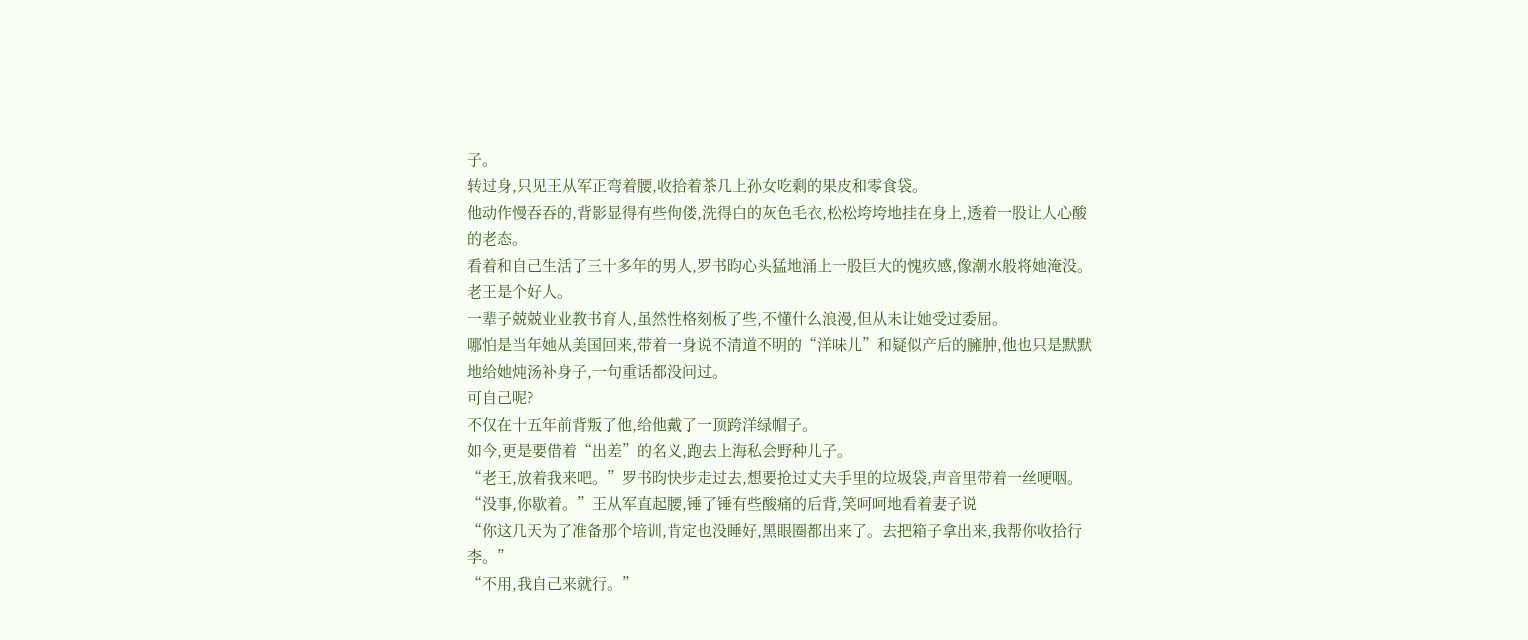子。
转过身,只见王从军正弯着腰,收拾着茶几上孙女吃剩的果皮和零食袋。
他动作慢吞吞的,背影显得有些佝偻,洗得白的灰色毛衣,松松垮垮地挂在身上,透着一股让人心酸的老态。
看着和自己生活了三十多年的男人,罗书昀心头猛地涌上一股巨大的愧疚感,像潮水般将她淹没。
老王是个好人。
一辈子兢兢业业教书育人,虽然性格刻板了些,不懂什么浪漫,但从未让她受过委屈。
哪怕是当年她从美国回来,带着一身说不清道不明的“洋味儿”和疑似产后的臃肿,他也只是默默地给她炖汤补身子,一句重话都没问过。
可自己呢?
不仅在十五年前背叛了他,给他戴了一顶跨洋绿帽子。
如今,更是要借着“出差”的名义,跑去上海私会野种儿子。
“老王,放着我来吧。”罗书昀快步走过去,想要抢过丈夫手里的垃圾袋,声音里带着一丝哽咽。
“没事,你歇着。”王从军直起腰,锤了锤有些酸痛的后背,笑呵呵地看着妻子说
“你这几天为了准备那个培训,肯定也没睡好,黑眼圈都出来了。去把箱子拿出来,我帮你收拾行李。”
“不用,我自己来就行。”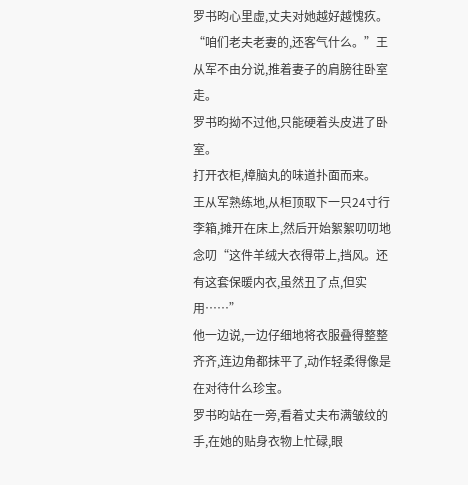罗书昀心里虚,丈夫对她越好越愧疚。
“咱们老夫老妻的,还客气什么。”王从军不由分说,推着妻子的肩膀往卧室走。
罗书昀拗不过他,只能硬着头皮进了卧室。
打开衣柜,樟脑丸的味道扑面而来。
王从军熟练地,从柜顶取下一只24寸行李箱,摊开在床上,然后开始絮絮叨叨地念叨“这件羊绒大衣得带上,挡风。还有这套保暖内衣,虽然丑了点,但实用……”
他一边说,一边仔细地将衣服叠得整整齐齐,连边角都抹平了,动作轻柔得像是在对待什么珍宝。
罗书昀站在一旁,看着丈夫布满皱纹的手,在她的贴身衣物上忙碌,眼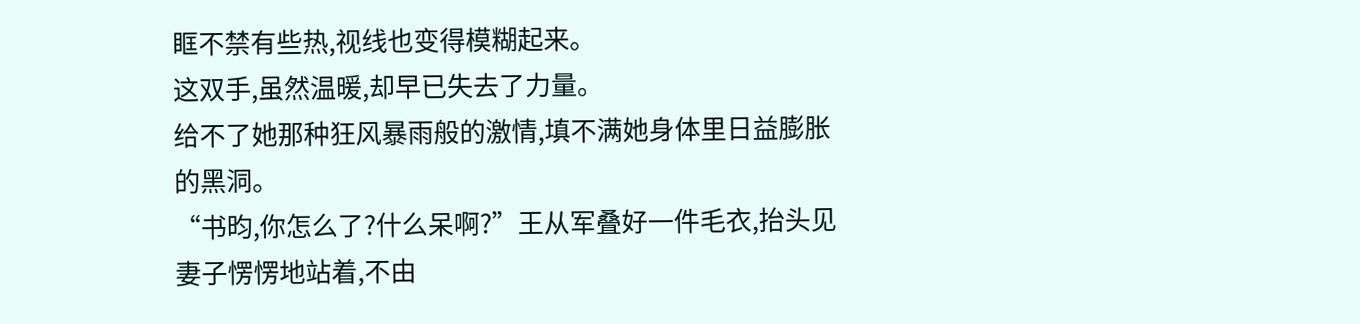眶不禁有些热,视线也变得模糊起来。
这双手,虽然温暖,却早已失去了力量。
给不了她那种狂风暴雨般的激情,填不满她身体里日益膨胀的黑洞。
“书昀,你怎么了?什么呆啊?”王从军叠好一件毛衣,抬头见妻子愣愣地站着,不由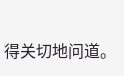得关切地问道。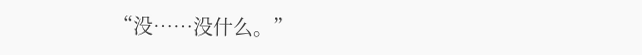“没……没什么。”